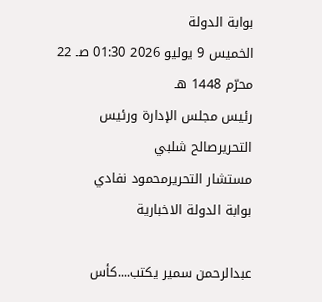بوابة الدولة
الخميس 9 يوليو 2026 01:30 صـ 22 محرّم 1448 هـ
رئيس مجلس الإدارة ورئيس التحريرصالح شلبي
مستشار التحريرمحمود نفادي
بوابة الدولة الاخبارية

عبدالرحمن سمير يكتب....كأس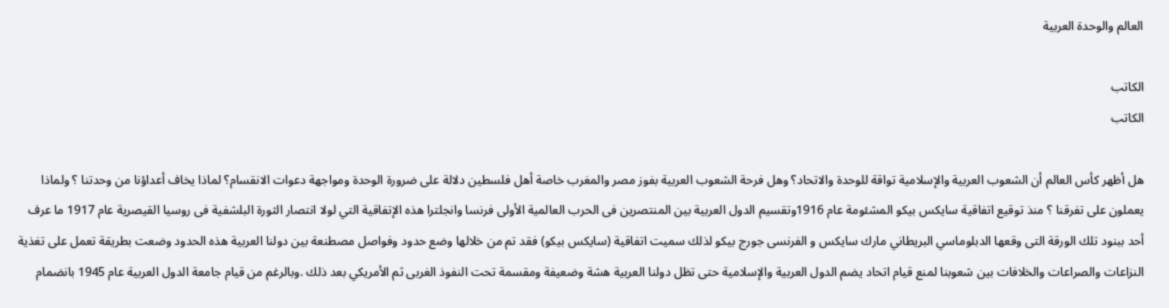العالم والوحدة العربية

الكاتب
الكاتب

هل أظهر كأس العالم أن الشعوب العربية والإسلامية تواقة للوحدة والاتحاد؟ وهل فرحة الشعوب العربية بفوز مصر والمغرب خاصة أهل فلسطين دلالة على ضرورة الوحدة ومواجهة دعوات الانقسام؟ لماذا يخاف أعداؤنا من وحدتنا ؟ ولماذا يعملون على تفرقنا ؟ منذ توقيع اتفاقية سايكس بيكو المشئومة عام 1916وتقسيم الدول العربية بين المنتصرين فى الحرب العالمية الأولى فرنسا وانجلترا هذه الإتفاقية التي لولا انتصار الثورة البلشفية فى روسيا القيصرية عام 1917 ما عرف أحد ببنود تلك الورقة التى وقعها الدبلوماسي البريطاني مارك سايكس و الفرنسى جورج بيكو لذلك سميت اتفاقية (سايكس بيكو) فقد تم من خلالها وضع حدود وفواصل مصطنعة بين دولنا العربية هذه الحدود وضعت بطريقة تعمل على تغذية النزاعات والصراعات والخلافات بين شعوبنا لمنع قيام اتحاد يضم الدول العربية والإسلامية حتى تظل دولنا العربية هشة وضعيفة ومقسمة تحت النفوذ الغربى ثم الأمريكي بعد ذلك .وبالرغم من قيام جامعة الدول العربية عام 1945 بانضمام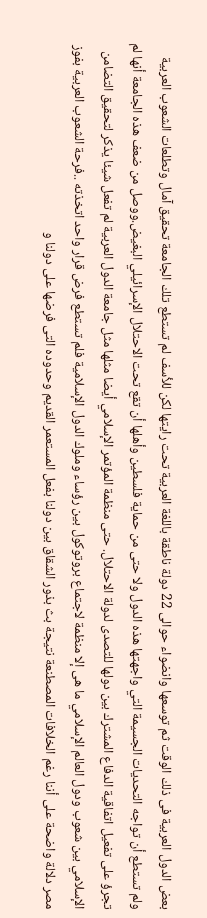بعض الدول العربية فى ذلك الوقت ثم توسعها وانضواء حوالى 22 دولة ناطقة باللغة العربية تحت رايتها لكن للأسف لم تستطع تلك الجامعة تحقيق آمال وتطلعات الشعوب العربية ولم تستطع أن تواجه التحديات الجسيمة التي واجهتها هذه الدول ولا حتى من حماية فلسطين وأهلها أن تقع تحت الاحتلال الإسرائيلي البغيض.ووصل من ضعف هذه الجامعة أنها لم تجرؤ على تفعيل اتفاقية الدفاع المشترك بين دولها للتصدى لدولة الاحتلال. حتى منظمة المؤتمر الإسلامي أيضا مثلها مثل جامعة الدول العربية لم تفعل شيئا يذكر لتحقيق التضامن الإسلامي بين شعوب ودول العالم الإسلامي ما هى إلا منظمة لاجتماع بروتوكول بين رؤساء وملوك الدول الإسلامية فلم تستطع فرض قرار واحد اتخذته ..فرحة الشعوب العربية بفوز مصر دلالة واضحة على أننا رغم الخلافات المصطنعة نتيجة بث بذور الشقاق بين دولنا بفعل المستعمر القديم وحدوده التى فرضها على دولنا و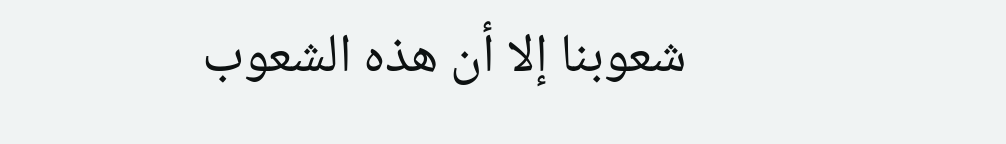شعوبنا إلا أن هذه الشعوب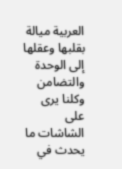العربية ميالة بقلبها وعقلها إلى الوحدة والتضامن وكلنا يرى على الشاشات ما يحدث في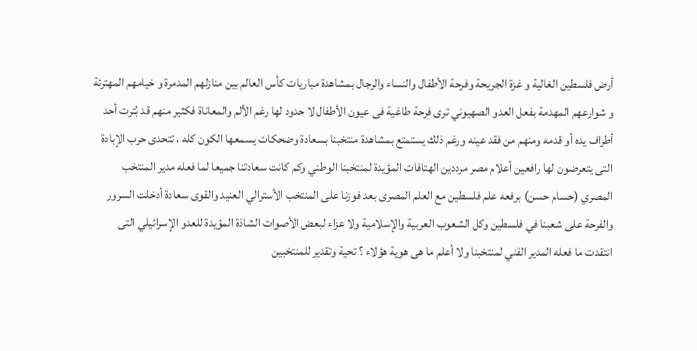أرض فلسطين الغالية و غزة الجريحة وفرحة الأطفال والنساء والرجال بمشاهدة مباريات كأس العالم بين منازلهم المدمرة و خيامهم المهترئة و شوارعهم المهدمة بفعل العدو الصهيوني ترى فرحة طاغية فى عيون الأطفال لا حدود لها رغم الألم والمعاناة فكثير منهم قد بُترت أحد أطراف يده أو قدمه ومنهم من فقد عينه ورغم ذلك يستمتع بمشاهدة منتخبنا بسعادة وضحكات يسمعها الكون كله ، تتحدى حرب الإبادة التى يتعرضون لها رافعين أعلام مصر مرددين الهتافات المؤيدة لمنتخبنا الوطني وكم كانت سعادتنا جميعا لما فعله مدير المنتخب المصري (حسام حسن) برفعه علم فلسطين مع العلم المصرى بعد فوزنا على المنتخب الأسترالي العنيد والقوى سعادة أدخلت السرور والفرحة على شعبنا في فلسطين وكل الشعوب العربية والإسلامية ولا عزاء لبعض الأصوات الشاذة المؤيدة للعدو الإسرائيلي التى انتقدت ما فعله المدير الفني لمنتخبنا ولا أعلم ما هى هوية هؤلاء ؟ تحية وتقدير للمنتخبين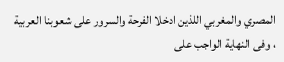المصري والمغربي اللذين ادخلا الفرحة والسرور على شعوبنا العربية ، وفی النهاية الواجب على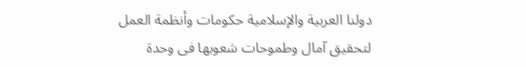دولنا العربية والإسلامية حكومات وأنظمة العمل لتحقيق آمال وطموحات شعوبها فى وحدة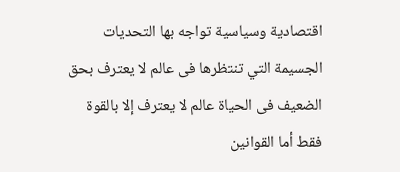اقتصادية وسياسية تواجه بها التحديات الجسيمة التي تنتظرها فى عالم لا يعترف بحق الضعيف فى الحياة عالم لا يعترف إلا بالقوة فقط أما القوانين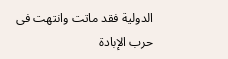الدولية فقد ماتت وانتهت فى حرب الإبادة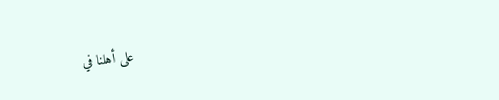على أهلنا في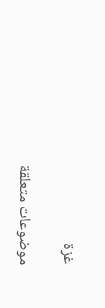غزة

موضوعات متعلقة